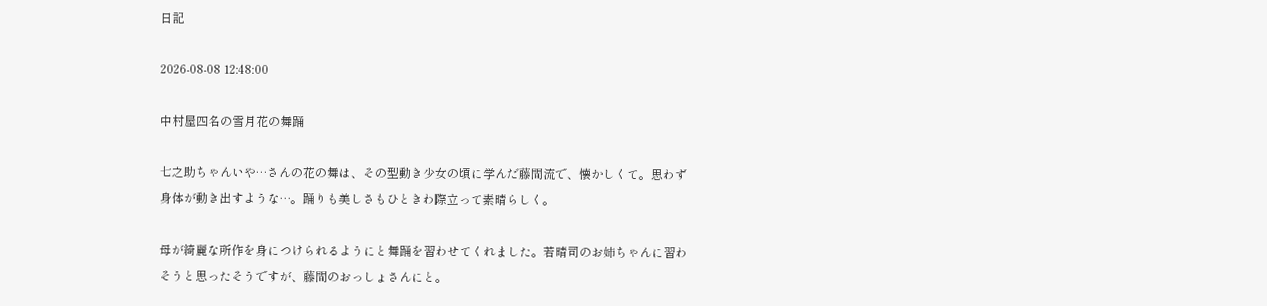日記

2026-08-08 12:48:00

中村屋四名の雪月花の舞踊

七之助ちゃんいや…さんの花の舞は、その型動き少女の頃に学んだ藤間流で、懐かしくて。思わず身体が動き出すような…。踊りも美しさもひときわ際立って素晴らしく。

母が綺麗な所作を身につけられるようにと舞踊を習わせてくれました。若晴司のお姉ちゃんに習わそうと思ったそうですが、藤間のおっしょさんにと。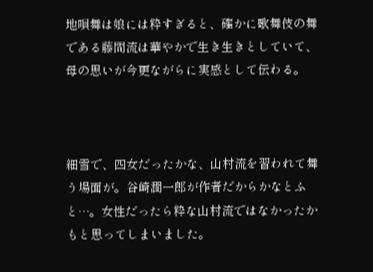地唄舞は娘には粋すぎると、確かに歌舞伎の舞である藤間流は華やかで生き生きとしていて、母の思いが今更ながらに実感として伝わる。



細雪で、四女だったかな、山村流を習われて舞う場面が。谷崎潤一郎が作者だからかなとふと…。女性だったら粋な山村流ではなかったかもと思ってしまいました。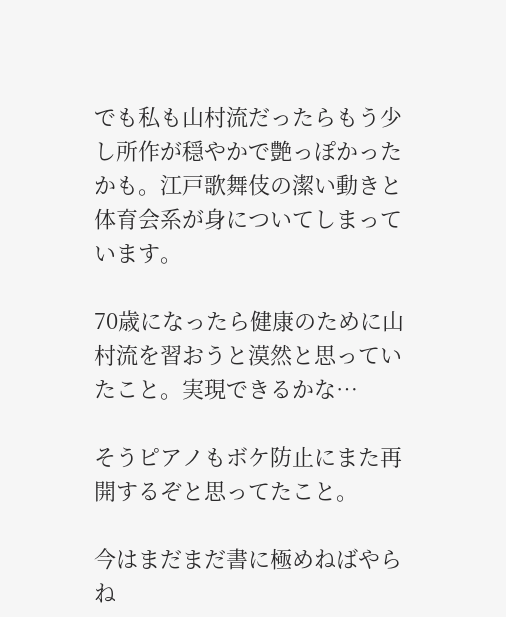でも私も山村流だったらもう少し所作が穏やかで艶っぽかったかも。江戸歌舞伎の潔い動きと体育会系が身についてしまっています。

70歳になったら健康のために山村流を習おうと漠然と思っていたこと。実現できるかな…

そうピアノもボケ防止にまた再開するぞと思ってたこと。

今はまだまだ書に極めねばやらね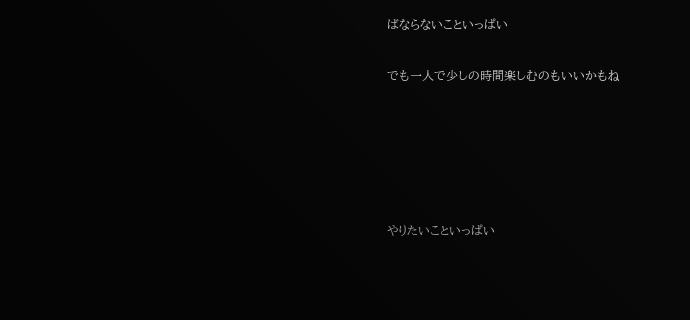ばならないこといっぱい

でも一人で少しの時間楽しむのもいいかもね





やりたいこといっぱい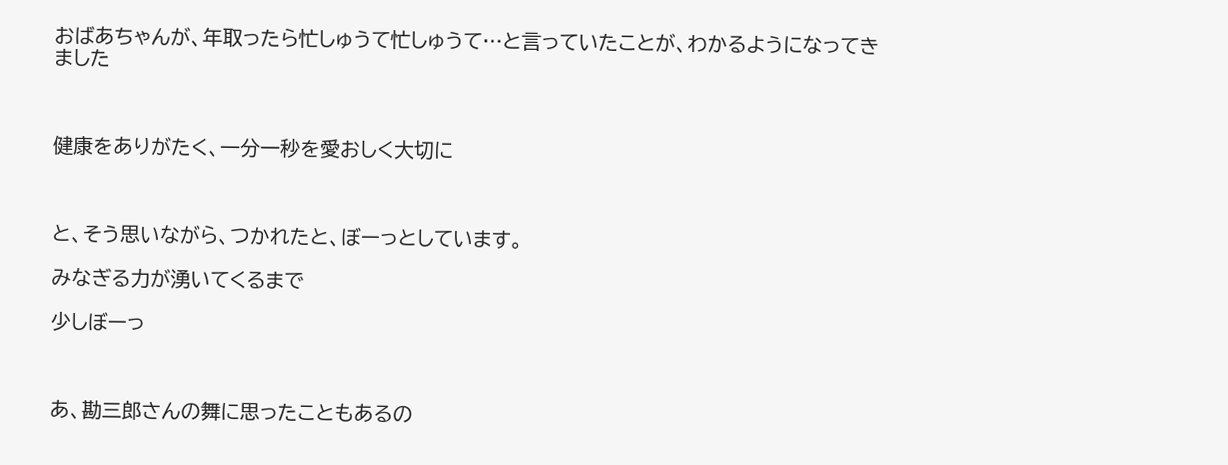おばあちゃんが、年取ったら忙しゅうて忙しゅうて…と言っていたことが、わかるようになってきました



健康をありがたく、一分一秒を愛おしく大切に



と、そう思いながら、つかれたと、ぼーっとしています。

みなぎる力が湧いてくるまで

少しぼーっ



あ、勘三郎さんの舞に思ったこともあるの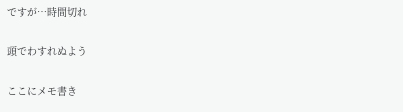ですが…時間切れ

頭でわすれぬよう

ここにメモ書き